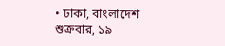• ঢাকা, বাংলাদেশ শুক্রবার, ১৯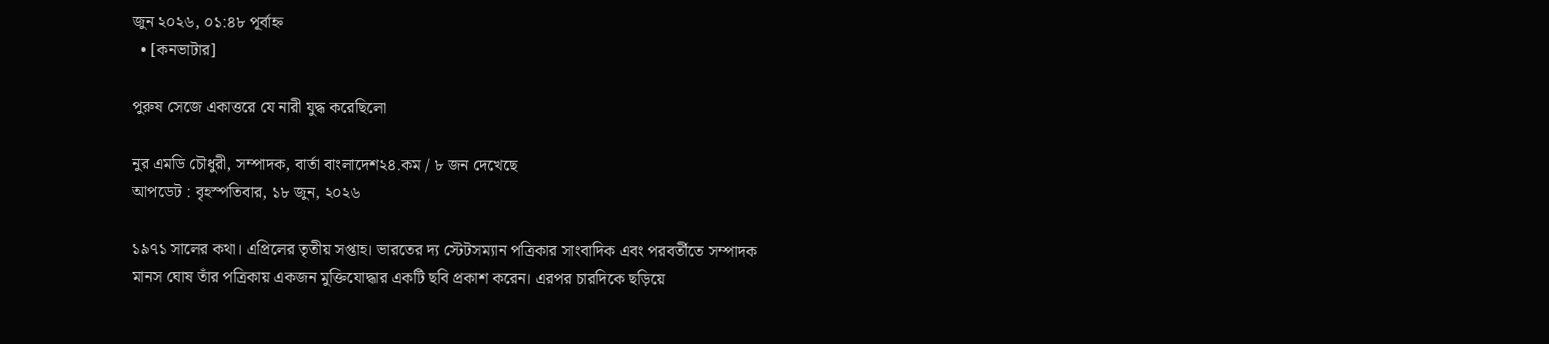জুন ২০২৬, ০১:৪৮ পূর্বাহ্ন
  • [কনভাটার]

পুরুষ সেজে একাত্তরে যে নারী যুদ্ধ করেছিলো

নুর এমডি চৌধুরী, সম্পাদক, বার্তা বাংলাদেশ২৪.কম / ৮ জন দেখেছে
আপডেট : বৃহস্পতিবার, ১৮ জুন, ২০২৬

১৯৭১ সালের কথা। এপ্রিলের তৃতীয় সপ্তাহ। ভারতের দ্য স্টেটসম্যান পত্রিকার সাংবাদিক এবং পরবর্তীতে সম্পাদক মানস ঘোষ তাঁর পত্রিকায় একজন মুক্তিযোদ্ধার একটি ছবি প্রকাশ করেন। এরপর চারদিকে ছড়িয়ে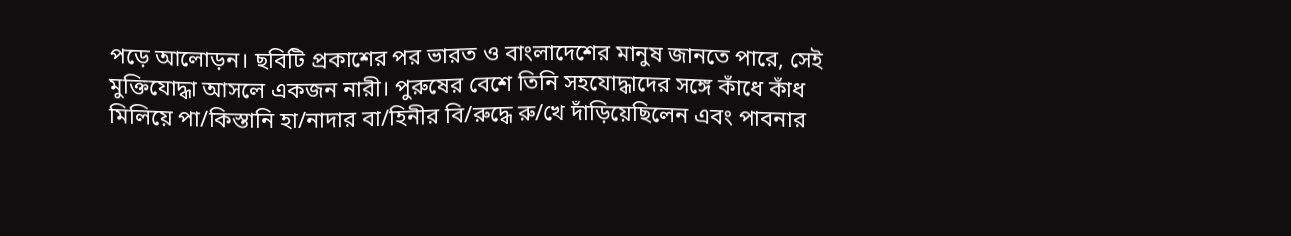পড়ে আলোড়ন। ছবিটি প্রকাশের পর ভারত ও বাংলাদেশের মানুষ জানতে পারে, সেই মুক্তিযোদ্ধা আসলে একজন নারী। পুরুষের বেশে তিনি সহযোদ্ধাদের সঙ্গে কাঁধে কাঁধ মিলিয়ে পা/কিস্তানি হা/নাদার বা/হিনীর বি/রুদ্ধে রু/খে দাঁড়িয়েছিলেন এবং পাবনার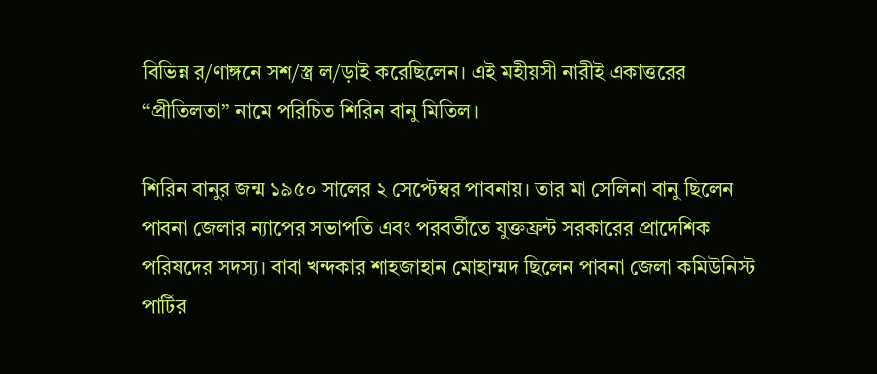বিভিন্ন র/ণাঙ্গনে সশ/স্ত্র ল/ড়াই করেছিলেন। এই মহীয়সী নারীই একাত্তরের “প্রীতিলতা” নামে পরিচিত শিরিন বানু মিতিল।

শিরিন বানুর জন্ম ১৯৫০ সালের ২ সেপ্টেম্বর পাবনায়। তার মা সেলিনা বানু ছিলেন পাবনা জেলার ন্যাপের সভাপতি এবং পরবর্তীতে যুক্তফ্রন্ট সরকারের প্রাদেশিক পরিষদের সদস্য। বাবা খন্দকার শাহজাহান মোহাম্মদ ছিলেন পাবনা জেলা কমিউনিস্ট পার্টির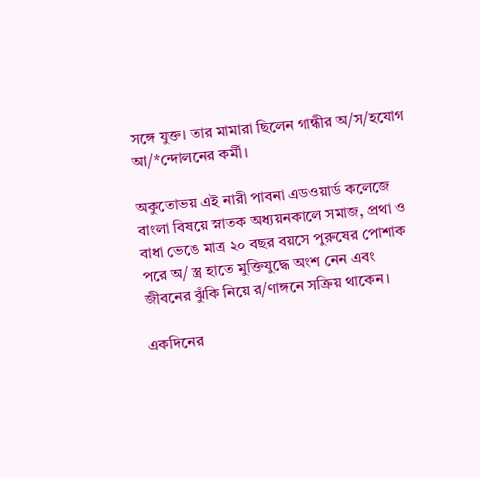সঙ্গে যুক্ত। তার মামারা ছিলেন গান্ধীর অ/স/হযোগ আ/*ন্দোলনের কর্মী।

অকুতোভয় এই নারী পাবনা এডওয়ার্ড কলেজে বাংলা বিষয়ে স্নাতক অধ্যয়নকালে সমাজ, প্রথা ও বাধা ভেঙে মাত্র ২০ বছর বয়সে পুরুষের পোশাক পরে অ/ স্ত্র হাতে মুক্তিযুদ্ধে অংশ নেন এবং জীবনের ঝুঁকি নিয়ে র/ণাঙ্গনে সক্রিয় থাকেন।

একদিনের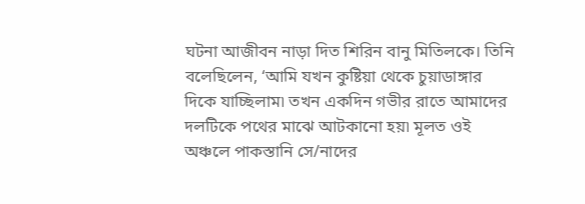ঘটনা আজীবন নাড়া দিত শিরিন বানু মিতিলকে। তিনি বলেছিলেন, ‘আমি যখন কুষ্টিয়া থেকে চুয়াডাঙ্গার দিকে যাচ্ছিলাম৷ তখন একদিন গভীর রাতে আমাদের দলটিকে পথের মাঝে আটকানো হয়৷ মূলত ওই অঞ্চলে পাকস্তানি সে/নাদের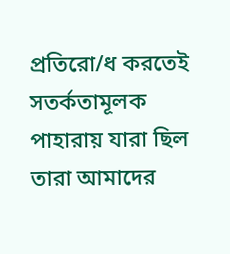প্রতিরো/ধ করতেই সতর্কতামূলক পাহারায় যারা ছিল তারা আমাদের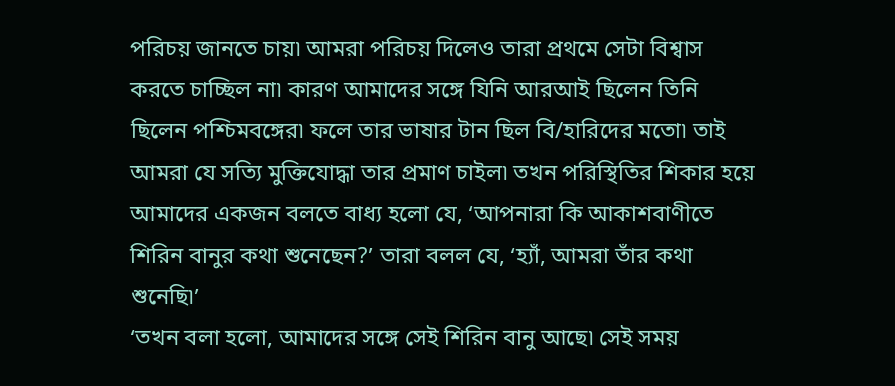পরিচয় জানতে চায়৷ আমরা পরিচয় দিলেও তারা প্রথমে সেটা বিশ্বাস করতে চাচ্ছিল না৷ কারণ আমাদের সঙ্গে যিনি আরআই ছিলেন তিনি ছিলেন পশ্চিমবঙ্গের৷ ফলে তার ভাষার টান ছিল বি/হারিদের মতো৷ তাই আমরা যে সত্যি মুক্তিযোদ্ধা তার প্রমাণ চাইল৷ তখন পরিস্থিতির শিকার হয়ে আমাদের একজন বলতে বাধ্য হলো যে, ‘আপনারা কি আকাশবাণীতে শিরিন বানুর কথা শুনেছেন?’ তারা বলল যে, ‘হ্যাঁ, আমরা তাঁর কথা শুনেছি৷’
‘তখন বলা হলো, আমাদের সঙ্গে সেই শিরিন বানু আছে৷ সেই সময়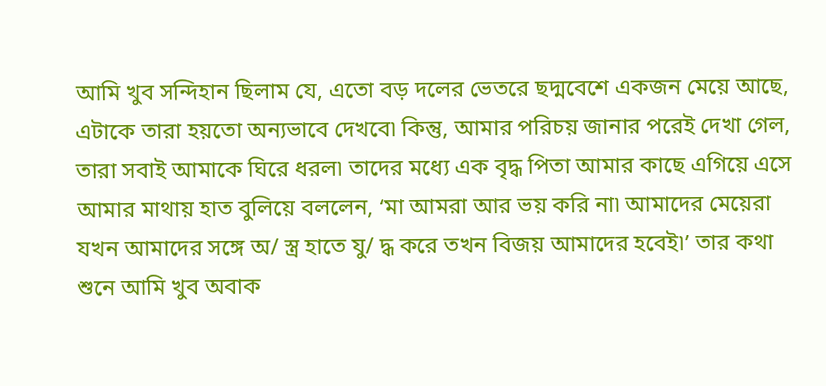আমি খুব সন্দিহান ছিলাম যে, এতো বড় দলের ভেতরে ছদ্মবেশে একজন মেয়ে আছে, এটাকে তারা হয়তো অন্যভাবে দেখবে৷ কিন্তু, আমার পরিচয় জানার পরেই দেখা গেল, তারা সবাই আমাকে ঘিরে ধরল৷ তাদের মধ্যে এক বৃদ্ধ পিতা আমার কাছে এগিয়ে এসে আমার মাথায় হাত বুলিয়ে বললেন, ‘মা আমরা আর ভয় করি না৷ আমাদের মেয়েরা যখন আমাদের সঙ্গে অ/ স্ত্র হাতে যু/ দ্ধ করে তখন বিজয় আমাদের হবেই৷’ তার কথা শুনে আমি খুব অবাক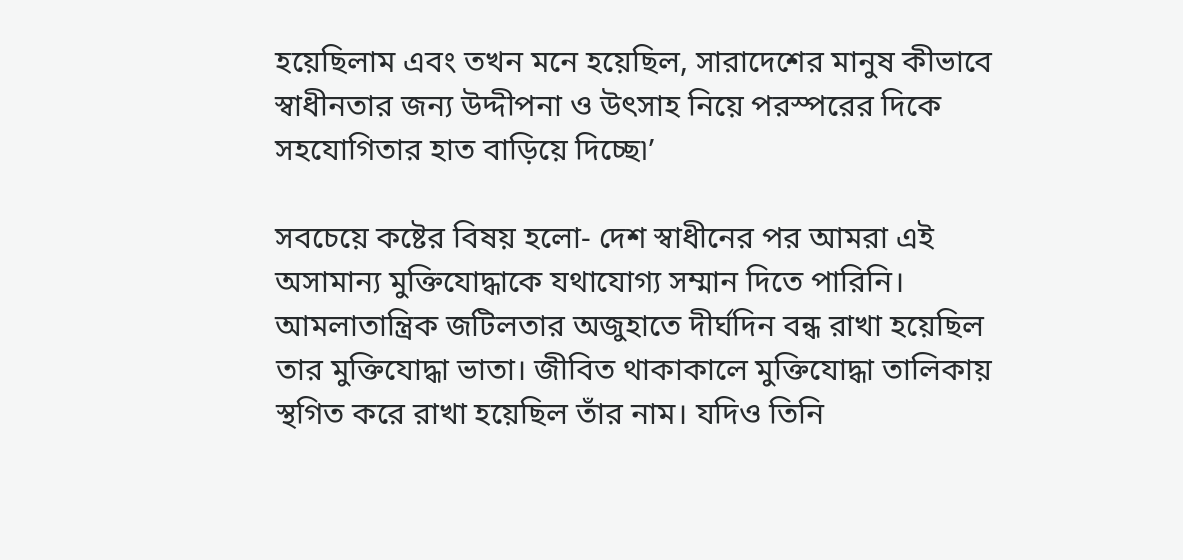হয়েছিলাম এবং তখন মনে হয়েছিল, সারাদেশের মানুষ কীভাবে স্বাধীনতার জন্য উদ্দীপনা ও উৎসাহ নিয়ে পরস্পরের দিকে সহযোগিতার হাত বাড়িয়ে দিচ্ছে৷’

সবচেয়ে কষ্টের বিষয় হলো- দেশ স্বাধীনের পর আমরা এই অসামান্য মুক্তিযোদ্ধাকে যথাযোগ্য সম্মান দিতে পারিনি। আমলাতান্ত্রিক জটিলতার অজুহাতে দীর্ঘদিন বন্ধ রাখা হয়েছিল তার মুক্তিযোদ্ধা ভাতা। জীবিত থাকাকালে মুক্তিযোদ্ধা তালিকায় স্থগিত করে রাখা হয়েছিল তাঁর নাম। যদিও তিনি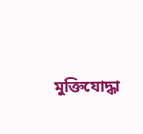মুক্তিযোদ্ধা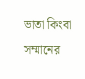ভাতা কিংবা সম্মানের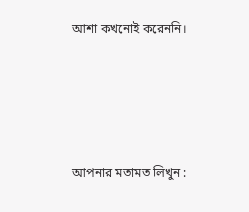আশা কখনোই করেননি।




আপনার মতামত লিখুন :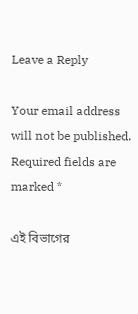Leave a Reply

Your email address will not be published. Required fields are marked *

এই বিভাগের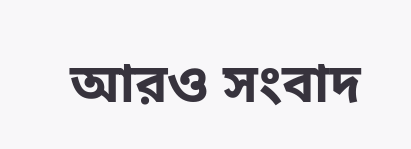আরও সংবাদ